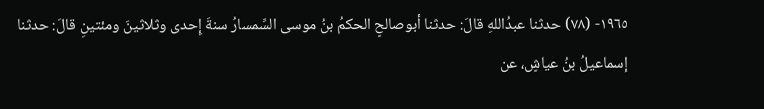١٩٦٥- (٧٨) حدثنا عبدُاللهِ قالَ: حدثنا أبوصالحٍ الحكمُ بنُ موسى السِّمسارُ سنةَ إِحدى وثلاثينَ ومئتينِ قالَ: حدثنا إسماعيلُ بنُ عياشٍ، عن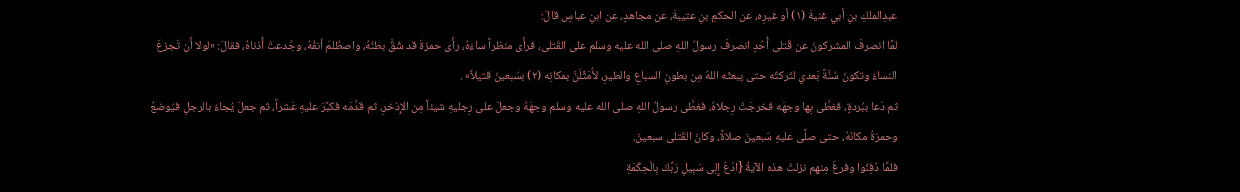عبدِالملكِ بنِ أبي غنيةَ (١) أو غيرِه، عن الحكمِ بنِ عتيبةَ، عن مجاهدٍ، عن ابنِ عباسٍ قالَ:
لمَّا انصرفَ المشركونَ عن قَتلى أُحُدٍ انصرفَ رسولُ اللهِ صلى الله عليه وسلم على القَتلى، فرأَى منظراً ساءَهُ، رأَى حمزةَ قد شُقَّ بطنُهُ، واصطُلمَ أنفُهُ، وجُدعتْ أُذناهُ، فقالَ: «لولا أَن تَجزعَ النساءُ وتكونَ سُنَّةً بَعدي لتَركتُه حتى يبعثَه اللهُ مِن بطونِ السباعِ والطيرِ، لأُمَثِّلَنَّ بمكانِه (٢) بسَبعينَ قتيلاً» .
ثم دَعا ببُردةٍ، فغطَّى بِها وجهَه فخرجَتْ رِجلاهُ، فغطَّى رسولُ اللهِ صلى الله عليه وسلم وجهَهُ وجعلَ على رِجليهِ شيئاً مِن الإِذخرِ، ثم قدَّمَه فكبَّرَ عليهِ عَشراً، ثم جعلَ يُجاءُ بالرجلِ فيُوضعُ وحمزةُ مكانَهُ، حتى صلَّى عليهِ سَبعينَ صلاةً، وكانَ القَتلى سبعينَ.
فلمَّا دُفِنُوا وفرغَ مِنهم نزلتْ هذه الآيةُ {ادْعُ إِلِى سَبِيلِ رَبِّكَ بِالْحِكْمَةِ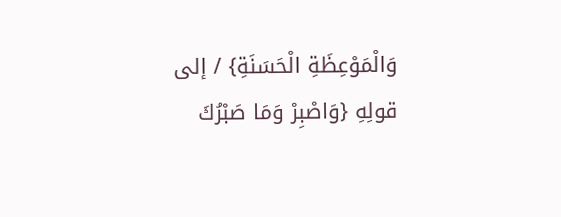وَالْمَوْعِظَةِ الْحَسَنَةِ} / إلى قولِهِ {وَاصْبِرْ وَمَا صَبْرُكَ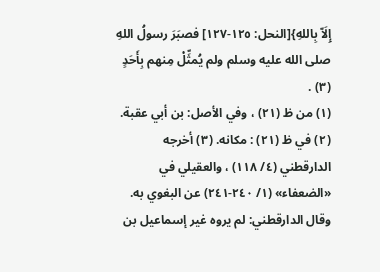إِلَاّ بِاللهِ}[النحل: ١٢٥-١٢٧] فصبَرَ رسولُ اللهِ صلى الله عليه وسلم ولم يُمثِّلْ مِنهم بِأَحَدٍ (٣) .
(١) من ظ (٢١) ، وفي الأصل: بن أبي عقبة. (٢) في ظ (٢١) : مكانه. (٣) أخرجه الدارقطني (٤/ ١١٨) ، والعقيلي في «الضعفاء» (١/ ٢٤٠-٢٤١) عن البغوي به. وقال الدارقطني: لم يروه غير إسماعيل بن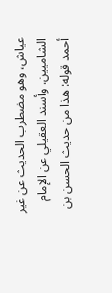عياش، وهو مضطرب الحديث عن غير الشاميين. وأسند العقيلي عن الإمام أحمد قوله: هذا من حديث الحسن بن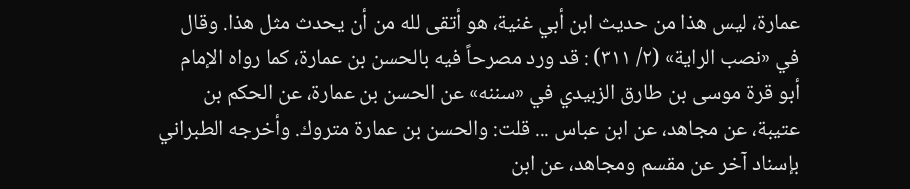عمارة، ليس هذا من حديث ابن أبي غنية، هو أتقى لله من أن يحدث مثل هذا. وقال في «نصب الراية» (٢/ ٣١١) : قد ورد مصرحاً فيه بالحسن بن عمارة، كما رواه الإمام أبو قرة موسى بن طارق الزبيدي في «سننه» عن الحسن بن عمارة، عن الحكم بن عتيبة، عن مجاهد، عن ابن عباس ... قلت: والحسن بن عمارة متروك. وأخرجه الطبراني بإسناد آخر عن مقسم ومجاهد، عن ابن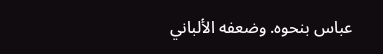عباس بنحوه. وضعفه الألباني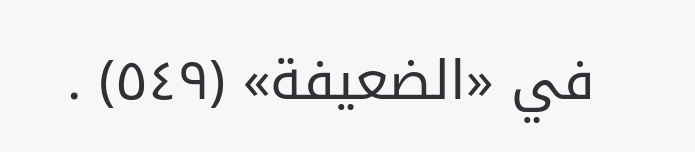في «الضعيفة» (٥٤٩) .